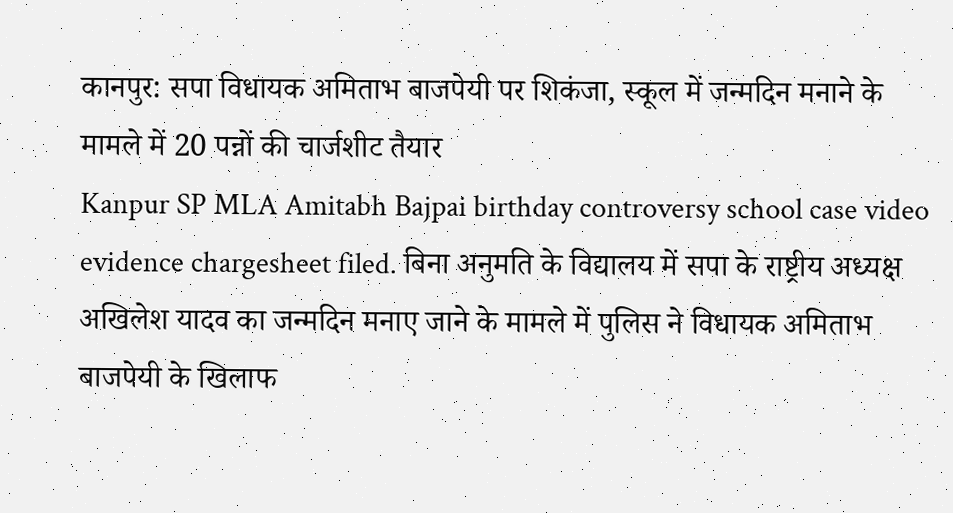कानपुर: सपा विधायक अमिताभ बाजपेयी पर शिकंजा, स्कूल में जन्मदिन मनाने के मामले में 20 पन्नों की चार्जशीट तैयार
Kanpur SP MLA Amitabh Bajpai birthday controversy school case video evidence chargesheet filed. बिना अनुमति के विद्यालय में सपा के राष्ट्रीय अध्यक्ष अखिलेश यादव का जन्मदिन मनाए जाने के मामले में पुलिस ने विधायक अमिताभ बाजपेयी के खिलाफ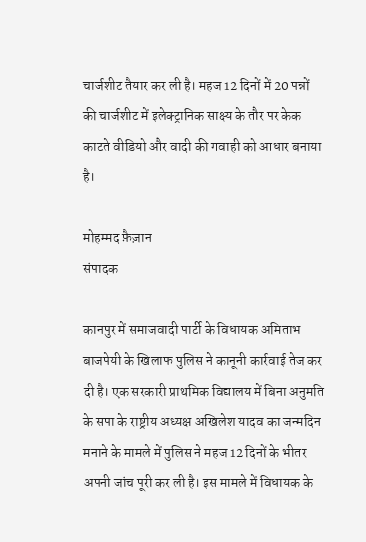चार्जशीट तैयार कर ली है। महज 12 दिनों में 20 पन्नों की चार्जशीट में इलेक्ट्रानिक साक्ष्य के तौर पर केक काटते वीडियो और वादी की गवाही को आधार बनाया है।

मोहम्मद फ़ैज़ान
संपादक

कानपुर में समाजवादी पार्टी के विधायक अमिताभ बाजपेयी के खिलाफ पुलिस ने कानूनी कार्रवाई तेज कर दी है। एक सरकारी प्राथमिक विद्यालय में बिना अनुमति के सपा के राष्ट्रीय अध्यक्ष अखिलेश यादव का जन्मदिन मनाने के मामले में पुलिस ने महज 12 दिनों के भीतर अपनी जांच पूरी कर ली है। इस मामले में विधायक के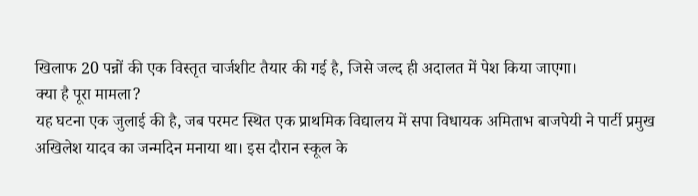खिलाफ 20 पन्नों की एक विस्तृत चार्जशीट तैयार की गई है, जिसे जल्द ही अदालत में पेश किया जाएगा।
क्या है पूरा मामला?
यह घटना एक जुलाई की है, जब परमट स्थित एक प्राथमिक विद्यालय में सपा विधायक अमिताभ बाजपेयी ने पार्टी प्रमुख अखिलेश यादव का जन्मदिन मनाया था। इस दौरान स्कूल के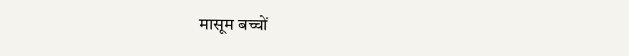मासूम बच्चों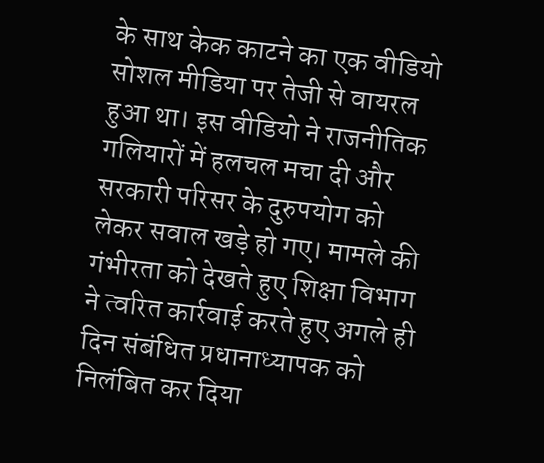के साथ केक काटने का एक वीडियो सोशल मीडिया पर तेजी से वायरल हुआ था। इस वीडियो ने राजनीतिक गलियारों में हलचल मचा दी और सरकारी परिसर के दुरुपयोग को लेकर सवाल खड़े हो गए। मामले की गंभीरता को देखते हुए शिक्षा विभाग ने त्वरित कार्रवाई करते हुए अगले ही दिन संबंधित प्रधानाध्यापक को निलंबित कर दिया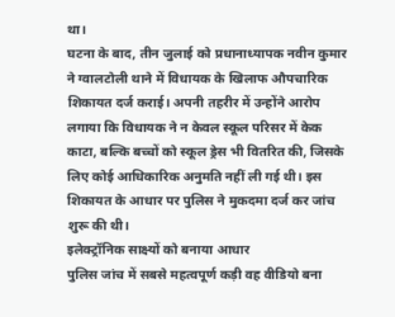था।
घटना के बाद, तीन जुलाई को प्रधानाध्यापक नवीन कुमार ने ग्वालटोली थाने में विधायक के खिलाफ औपचारिक शिकायत दर्ज कराई। अपनी तहरीर में उन्होंने आरोप लगाया कि विधायक ने न केवल स्कूल परिसर में केक काटा, बल्कि बच्चों को स्कूल ड्रेस भी वितरित की, जिसके लिए कोई आधिकारिक अनुमति नहीं ली गई थी। इस शिकायत के आधार पर पुलिस ने मुकदमा दर्ज कर जांच शुरू की थी।
इलेक्ट्रॉनिक साक्ष्यों को बनाया आधार
पुलिस जांच में सबसे महत्वपूर्ण कड़ी वह वीडियो बना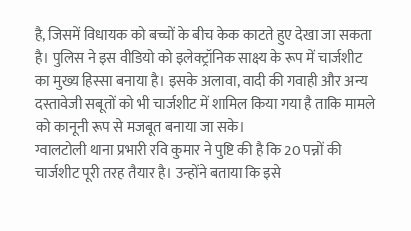है, जिसमें विधायक को बच्चों के बीच केक काटते हुए देखा जा सकता है। पुलिस ने इस वीडियो को इलेक्ट्रॉनिक साक्ष्य के रूप में चार्जशीट का मुख्य हिस्सा बनाया है। इसके अलावा, वादी की गवाही और अन्य दस्तावेजी सबूतों को भी चार्जशीट में शामिल किया गया है ताकि मामले को कानूनी रूप से मजबूत बनाया जा सके।
ग्वालटोली थाना प्रभारी रवि कुमार ने पुष्टि की है कि 20 पन्नों की चार्जशीट पूरी तरह तैयार है। उन्होंने बताया कि इसे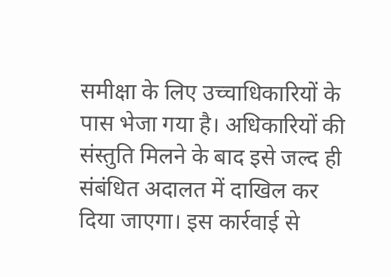समीक्षा के लिए उच्चाधिकारियों के पास भेजा गया है। अधिकारियों की संस्तुति मिलने के बाद इसे जल्द ही संबंधित अदालत में दाखिल कर दिया जाएगा। इस कार्रवाई से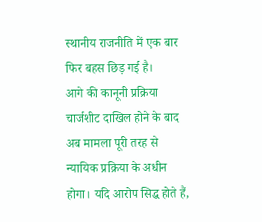स्थानीय राजनीति में एक बार फिर बहस छिड़ गई है।
आगे की कानूनी प्रक्रिया
चार्जशीट दाखिल होने के बाद अब मामला पूरी तरह से न्यायिक प्रक्रिया के अधीन होगा। यदि आरोप सिद्ध होते हैं,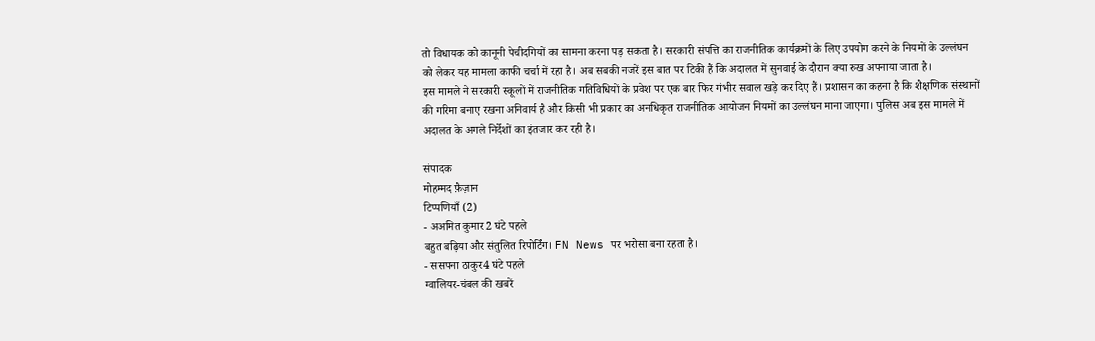तो विधायक को कानूनी पेचीदगियों का सामना करना पड़ सकता है। सरकारी संपत्ति का राजनीतिक कार्यक्रमों के लिए उपयोग करने के नियमों के उल्लंघन को लेकर यह मामला काफी चर्चा में रहा है। अब सबकी नजरें इस बात पर टिकी हैं कि अदालत में सुनवाई के दौरान क्या रुख अपनाया जाता है।
इस मामले ने सरकारी स्कूलों में राजनीतिक गतिविधियों के प्रवेश पर एक बार फिर गंभीर सवाल खड़े कर दिए हैं। प्रशासन का कहना है कि शैक्षणिक संस्थानों की गरिमा बनाए रखना अनिवार्य है और किसी भी प्रकार का अनधिकृत राजनीतिक आयोजन नियमों का उल्लंघन माना जाएगा। पुलिस अब इस मामले में अदालत के अगले निर्देशों का इंतजार कर रही है।

संपादक
मोहम्मद फ़ैज़ान
टिप्पणियाँ (2)
- अअमित कुमार2 घंटे पहले
बहुत बढ़िया और संतुलित रिपोर्टिंग। FN News पर भरोसा बना रहता है।
- ससपना ठाकुर4 घंटे पहले
ग्वालियर-चंबल की खबरें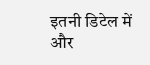इतनी डिटेल में और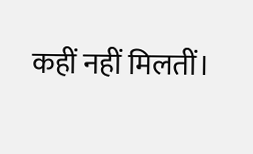कहीं नहीं मिलतीं।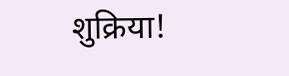शुक्रिया!